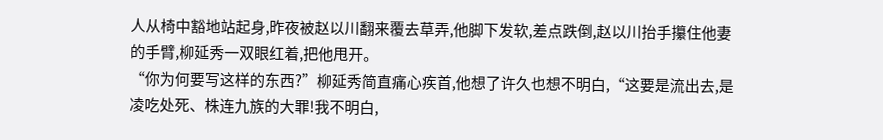人从椅中豁地站起身,昨夜被赵以川翻来覆去草弄,他脚下发软,差点跌倒,赵以川抬手攥住他妻的手臂,柳延秀一双眼红着,把他甩开。
“你为何要写这样的东西?”柳延秀简直痛心疾首,他想了许久也想不明白,“这要是流出去,是凌吃处死、株连九族的大罪!我不明白,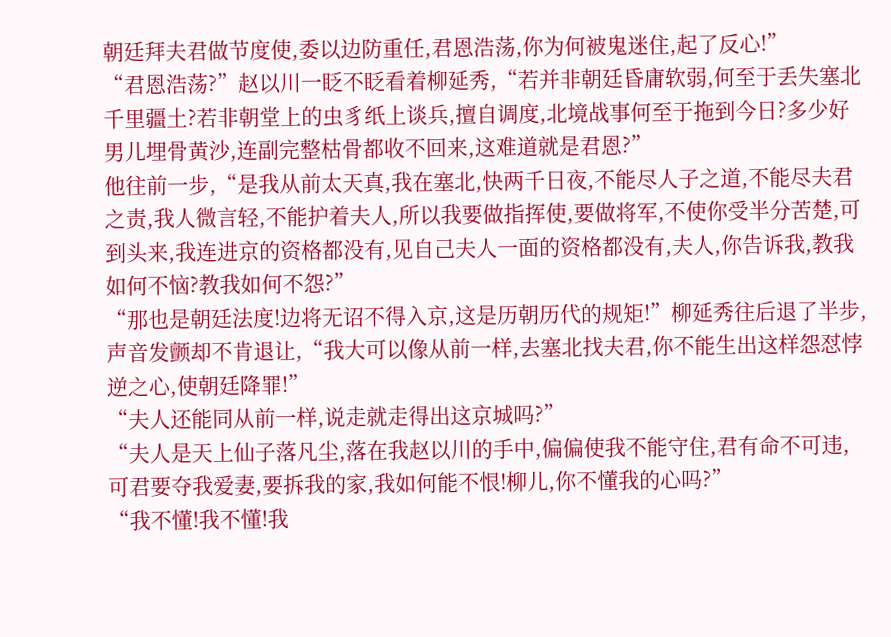朝廷拜夫君做节度使,委以边防重任,君恩浩荡,你为何被鬼迷住,起了反心!”
“君恩浩荡?”赵以川一眨不眨看着柳延秀,“若并非朝廷昏庸软弱,何至于丢失塞北千里疆土?若非朝堂上的虫豸纸上谈兵,擅自调度,北境战事何至于拖到今日?多少好男儿埋骨黄沙,连副完整枯骨都收不回来,这难道就是君恩?”
他往前一步,“是我从前太天真,我在塞北,快两千日夜,不能尽人子之道,不能尽夫君之责,我人微言轻,不能护着夫人,所以我要做指挥使,要做将军,不使你受半分苦楚,可到头来,我连进京的资格都没有,见自己夫人一面的资格都没有,夫人,你告诉我,教我如何不恼?教我如何不怨?”
“那也是朝廷法度!边将无诏不得入京,这是历朝历代的规矩!”柳延秀往后退了半步,声音发颤却不肯退让,“我大可以像从前一样,去塞北找夫君,你不能生出这样怨怼悖逆之心,使朝廷降罪!”
“夫人还能同从前一样,说走就走得出这京城吗?”
“夫人是天上仙子落凡尘,落在我赵以川的手中,偏偏使我不能守住,君有命不可违,可君要夺我爱妻,要拆我的家,我如何能不恨!柳儿,你不懂我的心吗?”
“我不懂!我不懂!我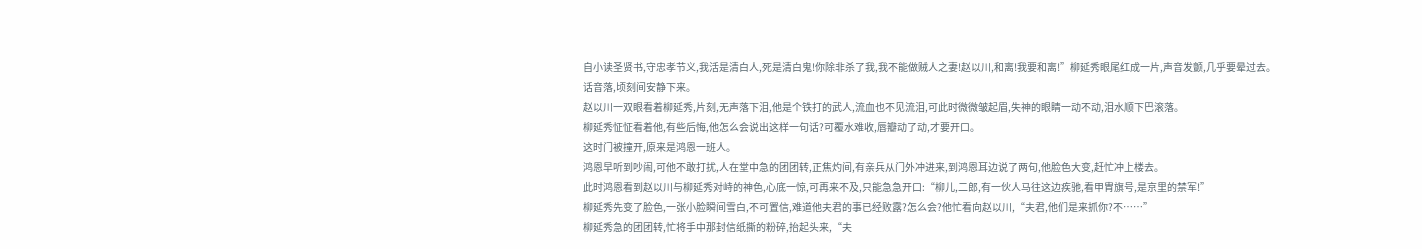自小读圣贤书,守忠孝节义,我活是清白人,死是清白鬼!你除非杀了我,我不能做贼人之妻!赵以川,和离!我要和离!”柳延秀眼尾红成一片,声音发颤,几乎要晕过去。
话音落,顷刻间安静下来。
赵以川一双眼看着柳延秀,片刻,无声落下泪,他是个铁打的武人,流血也不见流泪,可此时微微皱起眉,失神的眼睛一动不动,泪水顺下巴滚落。
柳延秀怔怔看着他,有些后悔,他怎么会说出这样一句话?可覆水难收,唇瓣动了动,才要开口。
这时门被撞开,原来是鸿恩一班人。
鸿恩早听到吵闹,可他不敢打扰,人在堂中急的团团转,正焦灼间,有亲兵从门外冲进来,到鸿恩耳边说了两句,他脸色大变,赶忙冲上楼去。
此时鸿恩看到赵以川与柳延秀对峙的神色,心底一惊,可再来不及,只能急急开口:“柳儿,二郎,有一伙人马往这边疾驰,看甲胄旗号,是京里的禁军!”
柳延秀先变了脸色,一张小脸瞬间雪白,不可置信,难道他夫君的事已经败露?怎么会?他忙看向赵以川,“夫君,他们是来抓你?不……”
柳延秀急的团团转,忙将手中那封信纸撕的粉碎,抬起头来,“夫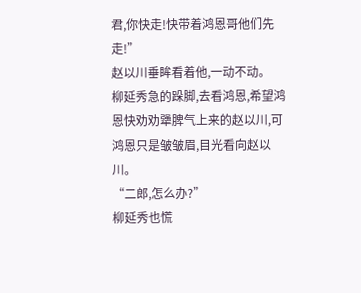君,你快走!快带着鸿恩哥他们先走!”
赵以川垂眸看着他,一动不动。
柳延秀急的跺脚,去看鸿恩,希望鸿恩快劝劝犟脾气上来的赵以川,可鸿恩只是皱皱眉,目光看向赵以川。
“二郎,怎么办?”
柳延秀也慌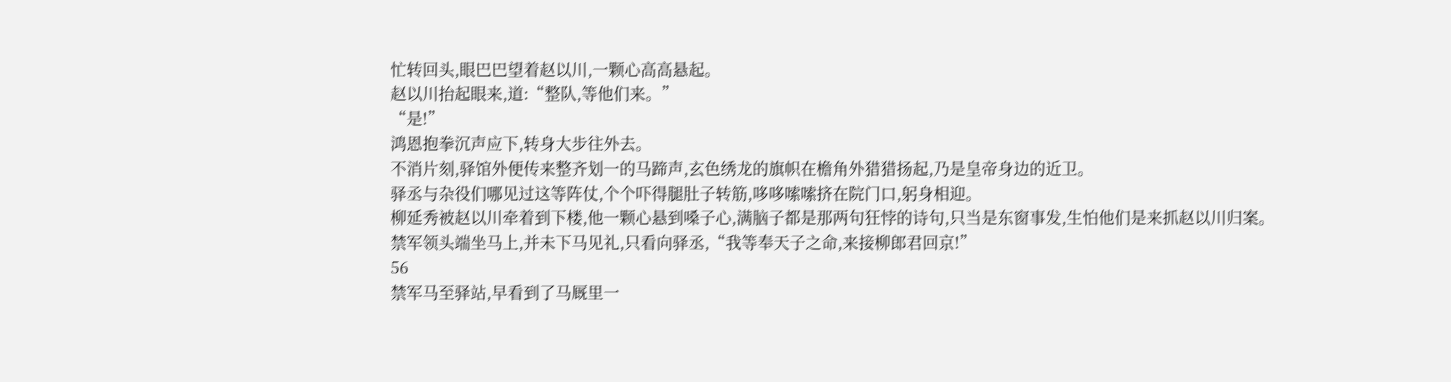忙转回头,眼巴巴望着赵以川,一颗心高高悬起。
赵以川抬起眼来,道:“整队,等他们来。”
“是!”
鸿恩抱拳沉声应下,转身大步往外去。
不消片刻,驿馆外便传来整齐划一的马蹄声,玄色绣龙的旗帜在檐角外猎猎扬起,乃是皇帝身边的近卫。
驿丞与杂役们哪见过这等阵仗,个个吓得腿肚子转筋,哆哆嗦嗦挤在院门口,躬身相迎。
柳延秀被赵以川牵着到下楼,他一颗心悬到嗓子心,满脑子都是那两句狂悖的诗句,只当是东窗事发,生怕他们是来抓赵以川归案。
禁军领头端坐马上,并未下马见礼,只看向驿丞,“我等奉天子之命,来接柳郎君回京!”
56
禁军马至驿站,早看到了马厩里一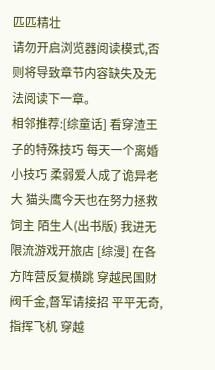匹匹精壮
请勿开启浏览器阅读模式,否则将导致章节内容缺失及无法阅读下一章。
相邻推荐:[综童话] 看穿渣王子的特殊技巧 每天一个离婚小技巧 柔弱爱人成了诡异老大 猫头鹰今天也在努力拯救饲主 陌生人(出书版) 我进无限流游戏开旅店 [综漫] 在各方阵营反复横跳 穿越民国财阀千金,督军请接招 平平无奇,指挥飞机 穿越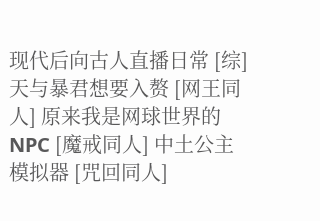现代后向古人直播日常 [综] 天与暴君想要入赘 [网王同人] 原来我是网球世界的NPC [魔戒同人] 中土公主模拟器 [咒回同人]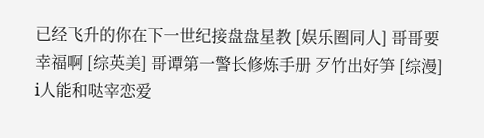已经飞升的你在下一世纪接盘盘星教 [娱乐圈同人] 哥哥要幸福啊 [综英美] 哥谭第一警长修炼手册 歹竹出好笋 [综漫] i人能和哒宰恋爱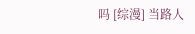吗 [综漫] 当路人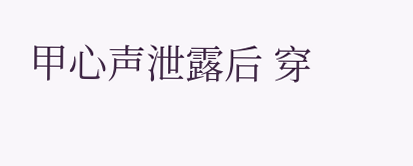甲心声泄露后 穿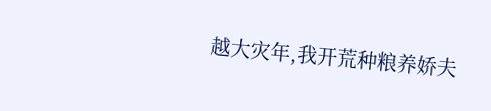越大灾年,我开荒种粮养娇夫